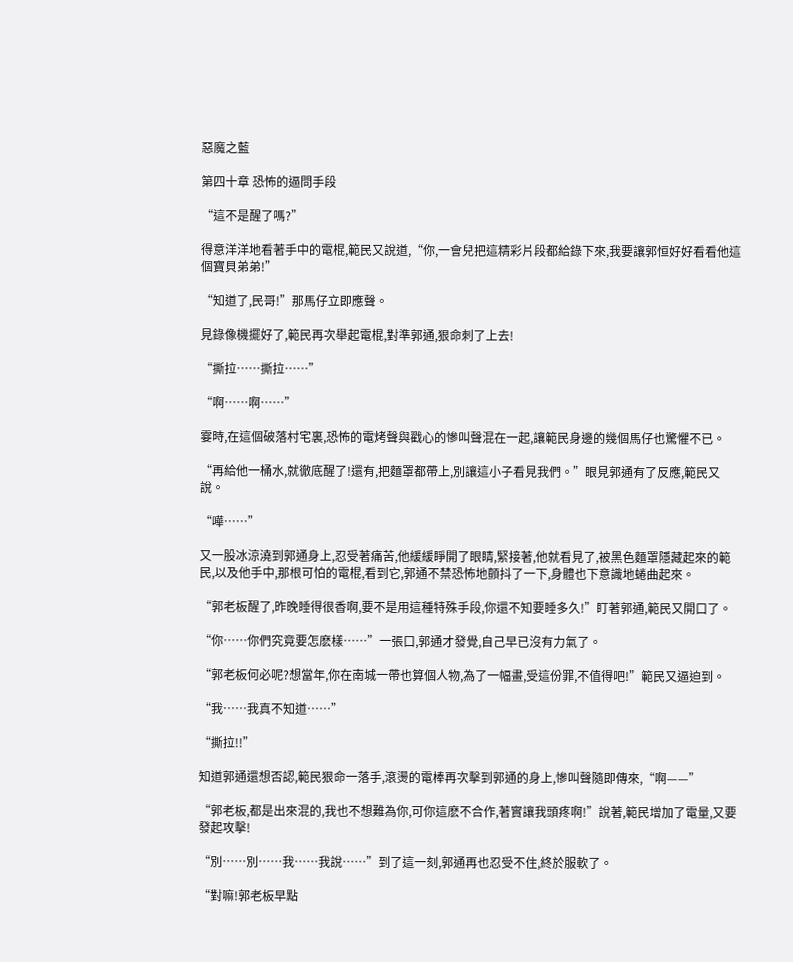惡魔之藍

第四十章 恐怖的逼問手段

“這不是醒了嗎?”

得意洋洋地看著手中的電棍,範民又說道,“你,一會兒把這精彩片段都給錄下來,我要讓郭恒好好看看他這個寶貝弟弟!”

“知道了,民哥!”那馬仔立即應聲。

見錄像機擺好了,範民再次舉起電棍,對準郭通,狠命刺了上去!

“撕拉……撕拉……”

“啊……啊……”

霎時,在這個破落村宅裏,恐怖的電烤聲與戳心的慘叫聲混在一起,讓範民身邊的幾個馬仔也驚懼不已。

“再給他一桶水,就徹底醒了!還有,把麵罩都帶上,別讓這小子看見我們。”眼見郭通有了反應,範民又說。

“嘩……”

又一股冰涼澆到郭通身上,忍受著痛苦,他緩緩睜開了眼睛,緊接著,他就看見了,被黑色麵罩隱藏起來的範民,以及他手中,那根可怕的電棍,看到它,郭通不禁恐怖地顫抖了一下,身體也下意識地蜷曲起來。

“郭老板醒了,昨晚睡得很香啊,要不是用這種特殊手段,你還不知要睡多久!”盯著郭通,範民又開口了。

“你……你們究竟要怎麽樣……”一張口,郭通才發覺,自己早已沒有力氣了。

“郭老板何必呢?想當年,你在南城一帶也算個人物,為了一幅畫,受這份罪,不值得吧!”範民又逼迫到。

“我……我真不知道……”

“撕拉!!”

知道郭通還想否認,範民狠命一落手,滾燙的電棒再次擊到郭通的身上,慘叫聲隨即傳來,“啊——”

“郭老板,都是出來混的,我也不想難為你,可你這麽不合作,著實讓我頭疼啊!”說著,範民增加了電量,又要發起攻擊!

“別……別……我……我說……”到了這一刻,郭通再也忍受不住,終於服軟了。

“對嘛!郭老板早點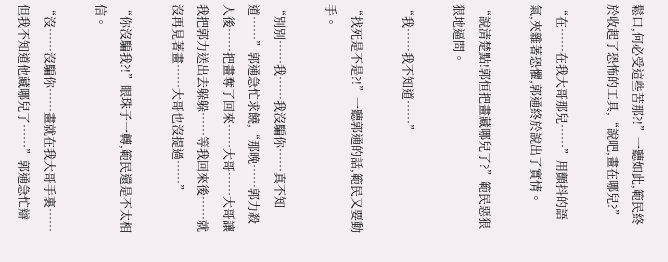鬆口,何必受這些苦那?!”一聽如此,範民終於收起了恐怖的工具,“說吧,畫在哪兒?”

“在……在我大哥那兒……”用顫抖的語氣,夾雜著恐懼,郭通終於說出了實情。

“說清楚點!郭恒把畫藏哪兒了?”範民惡狠狠地逼問。

“我……我不知道……”

“找死是不是?!”一聽郭通的話,範民又要動手。

“別別……我……我沒騙你……真不知道……”郭通急忙求饒,“那晚……郭力殺人後……把畫奪了回來……大哥……大哥讓我把郭力送出去躲躲……等我回來後……就沒再見著畫……大哥也沒提過……”

“你沒騙我?!”眼珠子一轉,範民還是不太相信。

“沒……沒騙你……畫就在我大哥手裏……但我不知道他藏哪兒了……”郭通急忙辯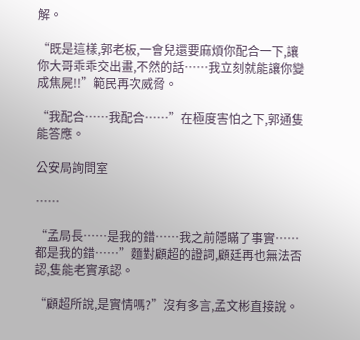解。

“既是這樣,郭老板,一會兒還要麻煩你配合一下,讓你大哥乖乖交出畫,不然的話……我立刻就能讓你變成焦屍!!”範民再次威脅。

“我配合……我配合……”在極度害怕之下,郭通隻能答應。

公安局詢問室

……

“孟局長……是我的錯……我之前隱瞞了事實……都是我的錯……”麵對顧超的證詞,顧廷再也無法否認,隻能老實承認。

“顧超所說,是實情嗎?”沒有多言,孟文彬直接說。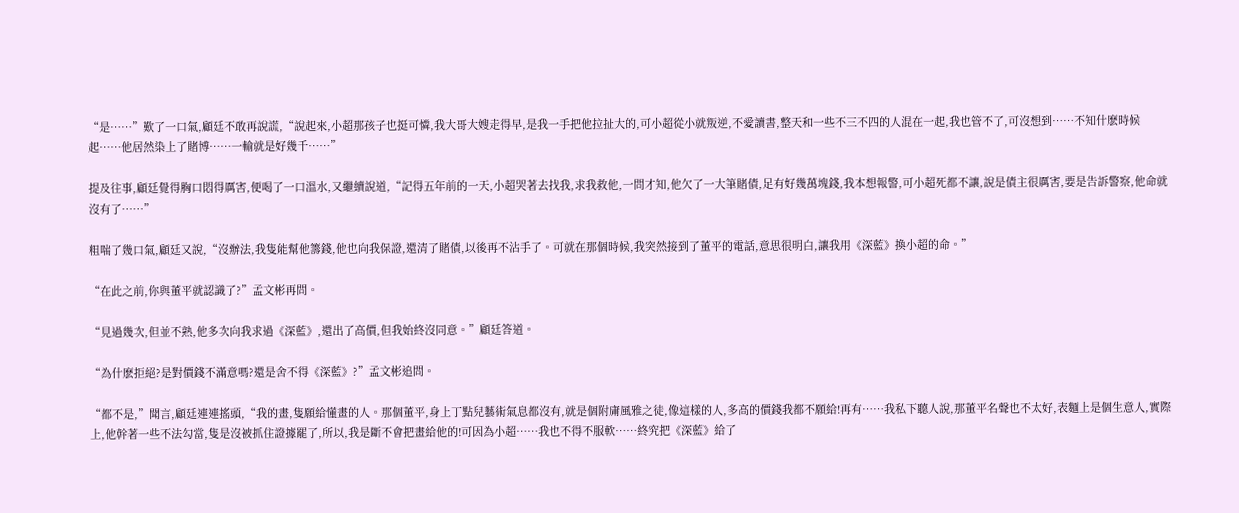“是……”歎了一口氣,顧廷不敢再說謊,“說起來,小超那孩子也挺可憐,我大哥大嫂走得早,是我一手把他拉扯大的,可小超從小就叛逆,不愛讀書,整天和一些不三不四的人混在一起,我也管不了,可沒想到……不知什麽時候起……他居然染上了賭博……一輸就是好幾千……”

提及往事,顧廷覺得胸口悶得厲害,便喝了一口溫水,又繼續說道,“記得五年前的一天,小超哭著去找我,求我救他,一問才知,他欠了一大筆賭債,足有好幾萬塊錢,我本想報警,可小超死都不讓,說是債主很厲害,要是告訴警察,他命就沒有了……”

粗喘了幾口氣,顧廷又說,“沒辦法,我隻能幫他籌錢,他也向我保證,還清了賭債,以後再不沾手了。可就在那個時候,我突然接到了董平的電話,意思很明白,讓我用《深藍》換小超的命。”

“在此之前,你與董平就認識了?”孟文彬再問。

“見過幾次,但並不熟,他多次向我求過《深藍》,還出了高價,但我始終沒同意。”顧廷答道。

“為什麽拒絕?是對價錢不滿意嗎?還是舍不得《深藍》?”孟文彬追問。

“都不是,”聞言,顧廷連連搖頭,“我的畫,隻願給懂畫的人。那個董平,身上丁點兒藝術氣息都沒有,就是個附庸風雅之徒,像這樣的人,多高的價錢我都不願給!再有……我私下聽人說,那董平名聲也不太好,表麵上是個生意人,實際上,他幹著一些不法勾當,隻是沒被抓住證據罷了,所以,我是斷不會把畫給他的!可因為小超……我也不得不服軟……終究把《深藍》給了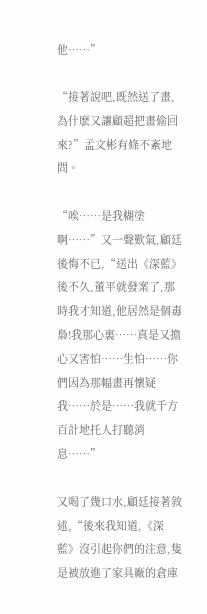他……”

“接著說吧,既然送了畫,為什麽又讓顧超把畫偷回來?”孟文彬有條不紊地問。

“唉……是我糊塗啊……”又一聲歎氣,顧廷後悔不已,“送出《深藍》後不久,董平就發案了,那時我才知道,他居然是個毒梟!我那心裏……真是又擔心又害怕……生怕……你們因為那幅畫再懷疑我……於是……我就千方百計地托人打聽消息……”

又喝了幾口水,顧廷接著敘述,“後來我知道,《深藍》沒引起你們的注意,隻是被放進了家具廠的倉庫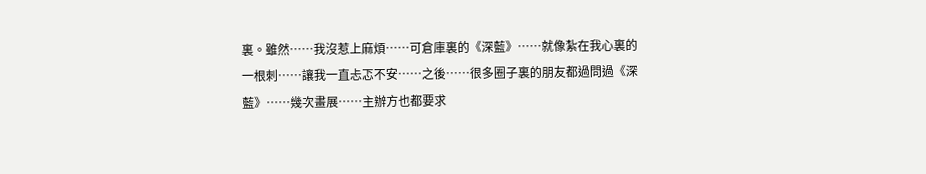裏。雖然……我沒惹上麻煩……可倉庫裏的《深藍》……就像紮在我心裏的一根刺……讓我一直忐忑不安……之後……很多圈子裏的朋友都過問過《深藍》……幾次畫展……主辦方也都要求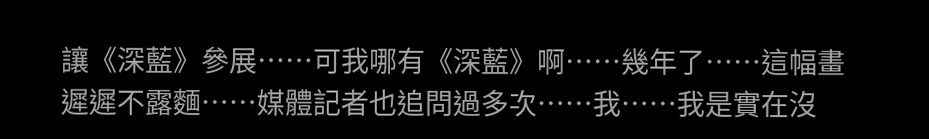讓《深藍》參展……可我哪有《深藍》啊……幾年了……這幅畫遲遲不露麵……媒體記者也追問過多次……我……我是實在沒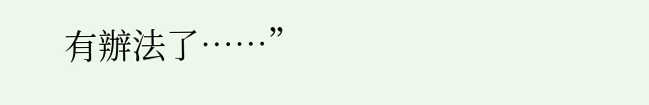有辦法了……”